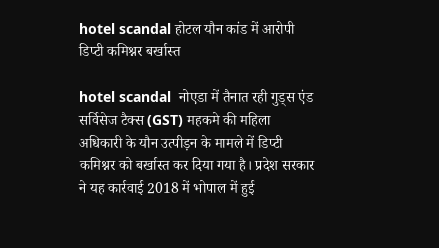hotel scandal होटल यौन कांड में आरोपी डिप्टी कमिश्नर बर्खास्त

hotel scandal  नोएडा में तैनात रही गुड्स एंड सर्विसेज टैक्स (GST) महकमे की महिला अधिकारी के यौन उत्पीड़न के मामले में डिप्टी कमिश्नर को बर्खास्त कर दिया गया है। प्रदेश सरकार ने यह कार्रवाई 2018 में भोपाल में हुई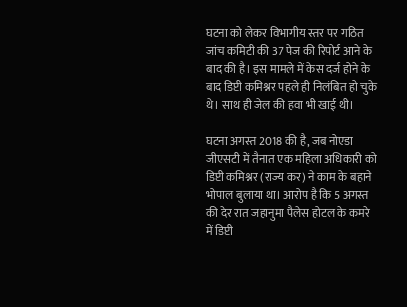घटना को लेकर विभागीय स्तर पर गठित जांच कमिटी की 37 पेज की रिपोर्ट आने के बाद की है। इस मामले में केस दर्ज होने के बाद डिप्टी कमिश्नर पहले ही निलंबित हो चुके थे। साथ ही जेल की हवा भी खाई थी।

घटना अगस्त 2018 की है, जब नोएडा जीएसटी में तैनात एक महिला अधिकारी को डिप्टी कमिश्नर (राज्य कर) ने काम के बहाने भोपाल बुलाया था। आरोप है कि 5 अगस्त की देर रात जहानुमा पैलेस होटल के कमरे में डिप्टी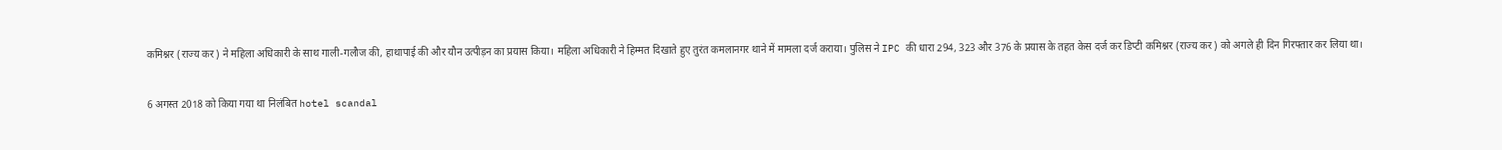कमिश्नर (राज्य कर) ने महिला अधिकारी के साथ गाली-गलौज की, हाथापाई की और यौन उत्पीड़न का प्रयास किया। महिला अधिकारी ने हिम्मत दिखाते हुए तुरंत कमलानगर थाने में मामला दर्ज कराया। पुलिस ने IPC की धारा 294, 323 और 376 के प्रयास के तहत केस दर्ज कर डिप्टी कमिश्नर (राज्य कर) को अगले ही दिन गिरफ्तार कर लिया था।

6 अगस्त 2018 को किया गया था निलंबित hotel scandal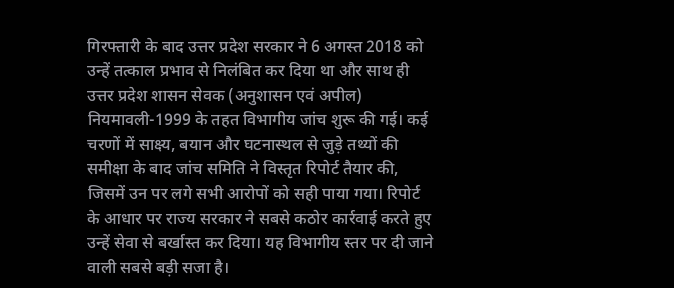गिरफ्तारी के बाद उत्तर प्रदेश सरकार ने 6 अगस्त 2018 को उन्हें तत्काल प्रभाव से निलंबित कर दिया था और साथ ही उत्तर प्रदेश शासन सेवक (अनुशासन एवं अपील) नियमावली-1999 के तहत विभागीय जांच शुरू की गई। कई चरणों में साक्ष्य, बयान और घटनास्थल से जुड़े तथ्यों की समीक्षा के बाद जांच समिति ने विस्तृत रिपोर्ट तैयार की, जिसमें उन पर लगे सभी आरोपों को सही पाया गया। रिपोर्ट के आधार पर राज्य सरकार ने सबसे कठोर कार्रवाई करते हुए उन्हें सेवा से बर्खास्त कर दिया। यह विभागीय स्तर पर दी जाने वाली सबसे बड़ी सजा है।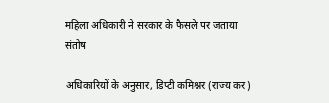महिला अधिकारी ने सरकार के फैसले पर जताया संतोष

अधिकारियों के अनुसार, डिप्टी कमिश्नर (राज्य कर)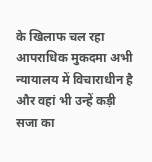के खिलाफ चल रहा आपराधिक मुकदमा अभी न्यायालय में विचाराधीन है और वहां भी उन्हें कड़ी सजा का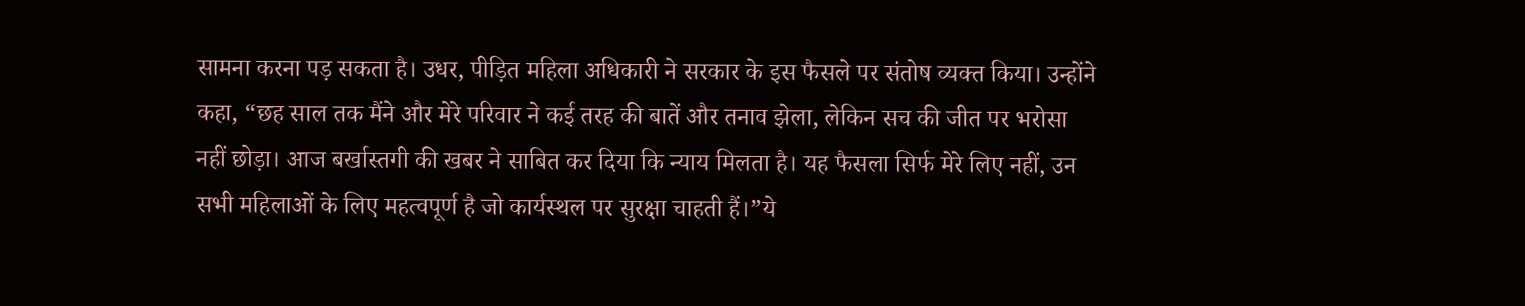सामना करना पड़ सकता है। उधर, पीड़ित महिला अधिकारी ने सरकार के इस फैसले पर संतोष व्यक्त किया। उन्होंने कहा, “छह साल तक मैंने और मेरे परिवार ने कई तरह की बातें और तनाव झेला, लेकिन सच की जीत पर भरोसा नहीं छोड़ा। आज बर्खास्तगी की खबर ने साबित कर दिया कि न्याय मिलता है। यह फैसला सिर्फ मेरे लिए नहीं, उन सभी महिलाओं के लिए महत्वपूर्ण है जो कार्यस्थल पर सुरक्षा चाहती हैं।”ये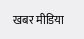खबर मीडिया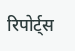रिपोर्ट्स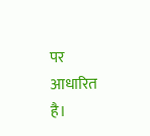पर आधारित है।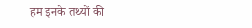हम इनके तथ्यों की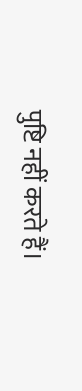पुष्टि नहीं करते हैं।